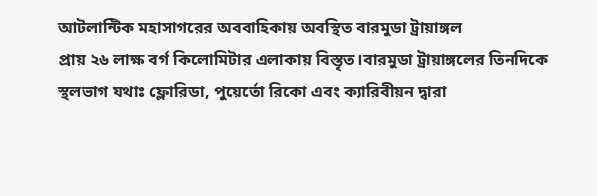আটলান্টিক মহাসাগরের অববাহিকায় অবস্থিত বারমুডা ট্রায়াঙ্গল
প্রায় ২৬ লাক্ষ বর্গ কিলোমিটার এলাকায় বিস্তৃত।বারমুডা ট্রায়াঙ্গলের তিনদিকে স্থলভাগ যথাঃ ফ্লোরিডা, পুয়ের্তো রিকো এবং ক্যারিবীয়ন দ্বারা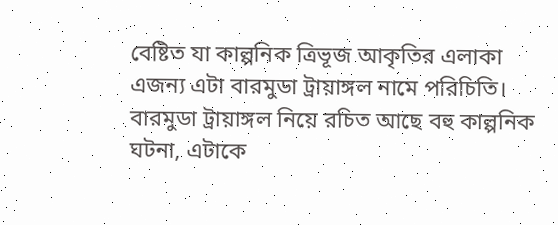বেষ্টিত যা কাল্পনিক ত্রিভূজ আকৃতির এলাকা এজন্য এটা বারমুডা ট্রায়াঙ্গল নামে পরিচিতি।
বারমুডা ট্রায়াঙ্গল নিয়ে রচিত আছে বহু কাল্পনিক ঘটনা, এটাকে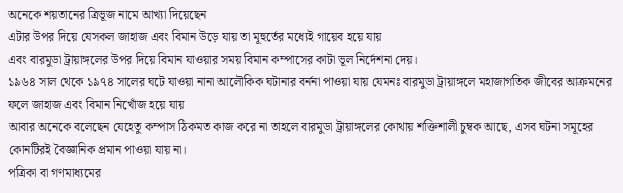অনেকে শয়তানের ত্রিভূজ নামে আখ্যা দিয়েছেন
এটার উপর দিয়ে যেসকল জাহাজ এবং বিমান উড়ে যায় তা মূহুর্তের মধ্যেই গায়েব হয়ে যায়
এবং বারমুডা ট্রায়াঙ্গলের উপর দিয়ে বিমান যাওয়ার সময় বিমান কম্পাসের কাটা ভূল নির্দেশনা দেয়।
১৯৬৪ সাল থেকে ১৯৭৪ সালের ঘটে যাওয়া নানা আলৌকিক ঘটানার বর্ননা পাওয়া যায় যেমনঃ বারমুডা ট্রায়াঙ্গলে মহাজাগতিক জীবের আক্রমনের ফলে জাহাজ এবং বিমান নিখোঁজ হয়ে যায়
আবার অনেকে বলেছেন যেহেতু কম্পাস ঠিকমত কাজ করে না তাহলে বারমুডা ট্রায়াঙ্গলের কোথায় শক্তিশালী চুম্বক আছে, এসব ঘটনা সমূহের কোনটিরই বৈজ্ঞানিক প্রমান পাওয়া যায় না।
পত্রিকা বা গণমাধ্যমের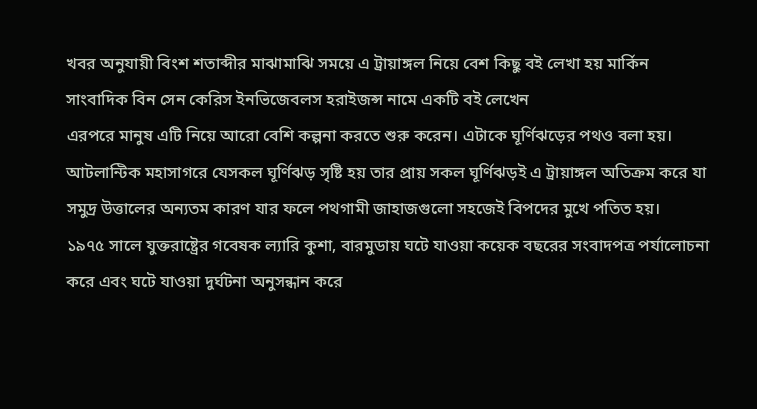খবর অনুযায়ী বিংশ শতাব্দীর মাঝামাঝি সময়ে এ ট্রায়াঙ্গল নিয়ে বেশ কিছু বই লেখা হয় মার্কিন সাংবাদিক বিন সেন কেরিস ইনভিজেবলস হরাইজন্স নামে একটি বই লেখেন
এরপরে মানুষ এটি নিয়ে আরো বেশি কল্পনা করতে শুরু করেন। এটাকে ঘূর্ণিঝড়ের পথও বলা হয়। আটলান্টিক মহাসাগরে যেসকল ঘূর্ণিঝড় সৃষ্টি হয় তার প্রায় সকল ঘূর্ণিঝড়ই এ ট্রায়াঙ্গল অতিক্রম করে যা সমুদ্র উত্তালের অন্যতম কারণ যার ফলে পথগামী জাহাজগুলো সহজেই বিপদের মুখে পতিত হয়।
১৯৭৫ সালে যুক্তরাষ্ট্রের গবেষক ল্যারি কুশা, বারমুডায় ঘটে যাওয়া কয়েক বছরের সংবাদপত্র পর্যালোচনা করে এবং ঘটে যাওয়া দুর্ঘটনা অনুসন্ধান করে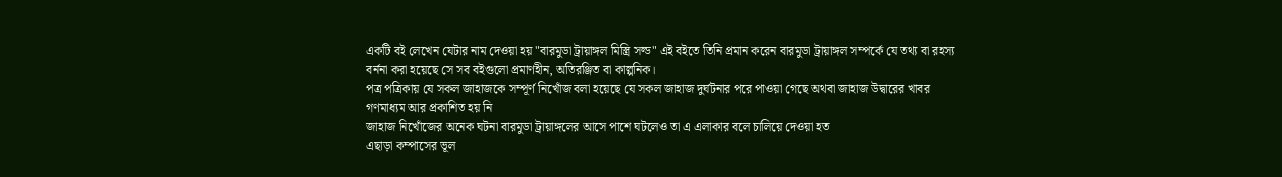একটি বই লেখেন যেটার নাম দেওয়া হয় "বারমুডা ট্রায়াঙ্গল মিস্ত্রি সল্ড" এই বইতে তিনি প্রমান করেন বারমুডা ট্রায়াঙ্গল সম্পর্কে যে তথ্য বা রহস্য বর্ননা করা হয়েছে সে সব বইগুলো প্রমাণহীন, অতিরঞ্জিত বা কাল্পনিক।
পত্র পত্রিকায় যে সকল জাহাজকে সম্পূর্ণ নিখোঁজ বলা হয়েছে যে সকল জাহাজ দুর্ঘটনার পরে পাওয়া গেছে অথবা জাহাজ উদ্বারের খাবর গণমাধ্যম আর প্রকাশিত হয় নি
জাহাজ নিখোঁজের অনেক ঘটনা বারমুডা ট্রায়াঙ্গলের আসে পাশে ঘটলেও তা এ এলাকার বলে চালিয়ে দেওয়া হত
এছাড়া কম্পাসের ভূল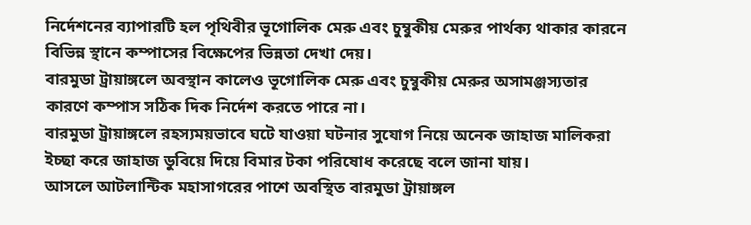নির্দেশনের ব্যাপারটি হল পৃথিবীর ভূগোলিক মেরু এবং চুম্বুকীয় মেরুর পার্থক্য থাকার কারনে বিভিন্ন স্থানে কম্পাসের বিক্ষেপের ভিন্নতা দেখা দেয়।
বারমুডা ট্রায়াঙ্গলে অবস্থান কালেও ভূগোলিক মেরু এবং চুম্বুকীয় মেরুর অসামঞ্জস্যতার কারণে কম্পাস সঠিক দিক নির্দেশ করতে পারে না।
বারমুডা ট্রায়াঙ্গলে রহস্যময়ভাবে ঘটে যাওয়া ঘটনার সুযোগ নিয়ে অনেক জাহাজ মালিকরা ইচ্ছা করে জাহাজ ডুবিয়ে দিয়ে বিমার টকা পরিষোধ করেছে বলে জানা যায়।
আসলে আটলান্টিক মহাসাগরের পাশে অবস্থিত বারমুডা ট্রায়াঙ্গল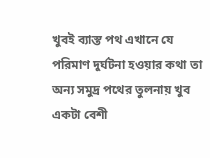খুবই ব্যাস্ত পথ এখানে যে পরিমাণ দুর্ঘটনা হওয়ার কথা তা অন্য সমুদ্র পথের তুলনায় খুব একটা বেশী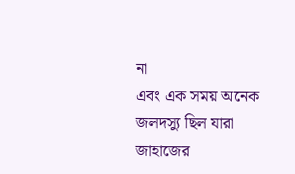না
এবং এক সময় অনেক জলদস্যু ছিল যারা জাহাজের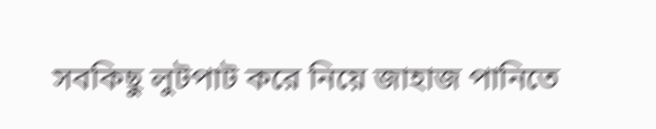সবকিছু লুটপাট করে নিয়ে জাহাজ পানিতে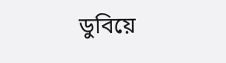ডুবিয়ে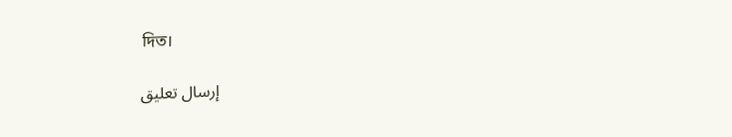দিত।

إرسال تعليق